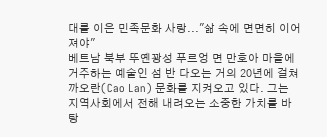대를 이은 민족문화 사랑..."삶 속에 면면히 이어져야"
베트남 북부 뚜옌꽝성 푸르엉 면 만호아 마을에 거주하는 예술인 섬 반 다오는 거의 20년에 걸쳐 까오란(Cao Lan) 문화를 지켜오고 있다. 그는 지역사회에서 전해 내려오는 소중한 가치를 바탕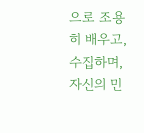으로 조용히 배우고, 수집하며, 자신의 민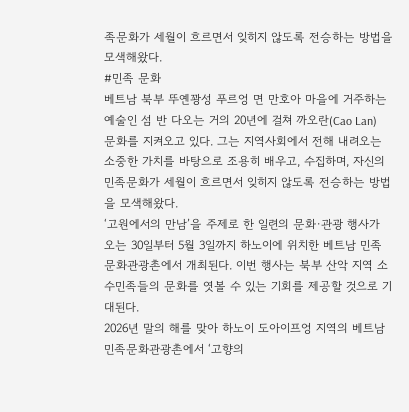족문화가 세월이 흐르면서 잊히지 않도록 전승하는 방법을 모색해왔다.
#민족 문화
베트남 북부 뚜옌꽝성 푸르엉 면 만호아 마을에 거주하는 예술인 섬 반 다오는 거의 20년에 걸쳐 까오란(Cao Lan) 문화를 지켜오고 있다. 그는 지역사회에서 전해 내려오는 소중한 가치를 바탕으로 조용히 배우고, 수집하며, 자신의 민족문화가 세월이 흐르면서 잊히지 않도록 전승하는 방법을 모색해왔다.
‘고원에서의 만남’을 주제로 한 일련의 문화·관광 행사가 오는 30일부터 5월 3일까지 하노이에 위치한 베트남 민족문화관광촌에서 개최된다. 이번 행사는 북부 산악 지역 소수민족들의 문화를 엿볼 수 있는 기회를 제공할 것으로 기대된다.
2026년 말의 해를 맞아 하노이 도아이프엉 지역의 베트남 민족문화관광촌에서 ‘고향의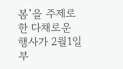봄’을 주제로 한 다채로운 행사가 2월1일부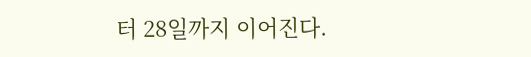터 28일까지 이어진다.